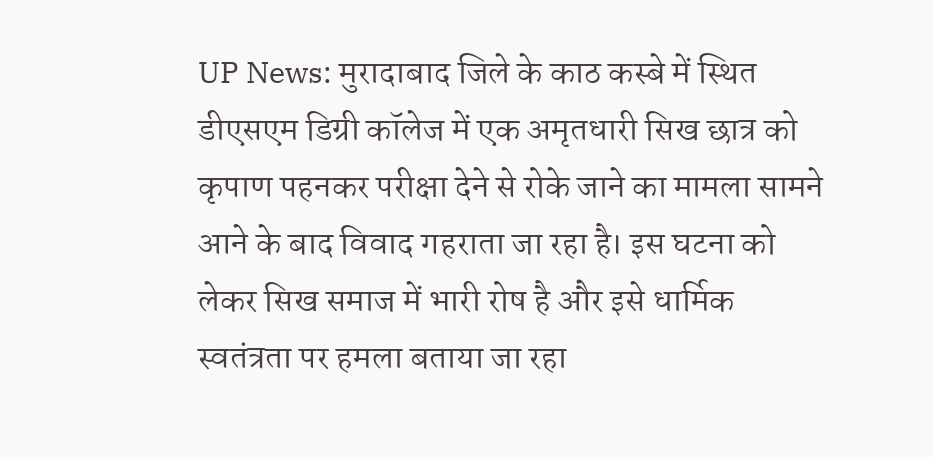UP News: मुरादाबाद जिले के काठ कस्बे में स्थित डीएसएम डिग्री कॉलेज में एक अमृतधारी सिख छात्र को कृपाण पहनकर परीक्षा देने से रोके जाने का मामला सामने आने के बाद विवाद गहराता जा रहा है। इस घटना को लेकर सिख समाज में भारी रोष है और इसे धार्मिक स्वतंत्रता पर हमला बताया जा रहा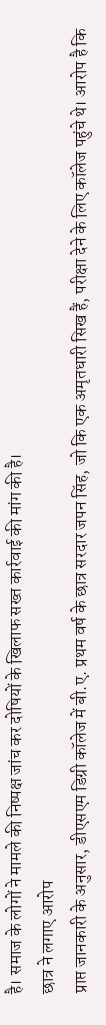है। समाज के लोगों ने मामले की निष्पक्ष जांच कर दोषियों के खिलाफ सख्त कार्रवाई की मांग की है।
छात्र ने लगाए आरोप
प्राप्त जानकारी के अनुसार, डीएसएम डिग्री कॉलेज में बी.ए. प्रथम वर्ष के छात्र सरदार जपन सिंह, जो कि एक अमृतधारी सिख हैं, परीक्षा देने के लिए कॉलेज पहुंचे थे। आरोप है कि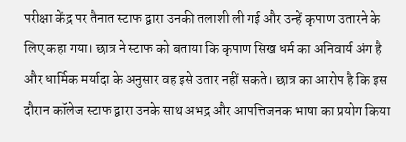परीक्षा केंद्र पर तैनात स्टाफ द्वारा उनकी तलाशी ली गई और उन्हें कृपाण उतारने के लिए कहा गया। छात्र ने स्टाफ को बताया कि कृपाण सिख धर्म का अनिवार्य अंग है और धार्मिक मर्यादा के अनुसार वह इसे उतार नहीं सकते। छात्र का आरोप है कि इस दौरान कॉलेज स्टाफ द्वारा उनके साथ अभद्र और आपत्तिजनक भाषा का प्रयोग किया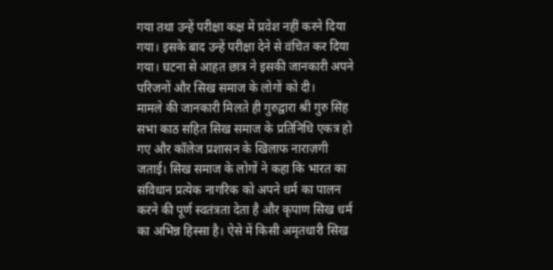गया तथा उन्हें परीक्षा कक्ष में प्रवेश नहीं करने दिया गया। इसके बाद उन्हें परीक्षा देने से वंचित कर दिया गया। घटना से आहत छात्र ने इसकी जानकारी अपने परिजनों और सिख समाज के लोगों को दी।
मामले की जानकारी मिलते ही गुरुद्वारा श्री गुरु सिंह सभा काठ सहित सिख समाज के प्रतिनिधि एकत्र हो गए और कॉलेज प्रशासन के खिलाफ नाराज़गी जताई। सिख समाज के लोगों ने कहा कि भारत का संविधान प्रत्येक नागरिक को अपने धर्म का पालन करने की पूर्ण स्वतंत्रता देता है और कृपाण सिख धर्म का अभिन्न हिस्सा है। ऐसे में किसी अमृतधारी सिख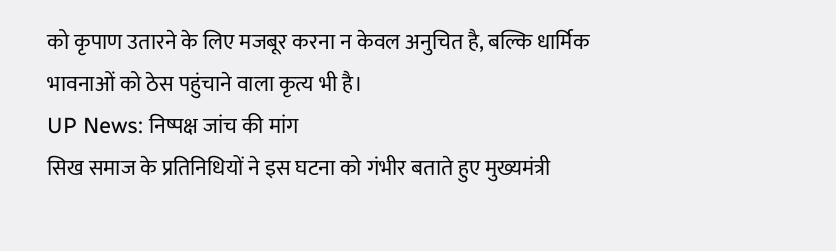को कृपाण उतारने के लिए मजबूर करना न केवल अनुचित है, बल्कि धार्मिक भावनाओं को ठेस पहुंचाने वाला कृत्य भी है।
UP News: निष्पक्ष जांच की मांग
सिख समाज के प्रतिनिधियों ने इस घटना को गंभीर बताते हुए मुख्यमंत्री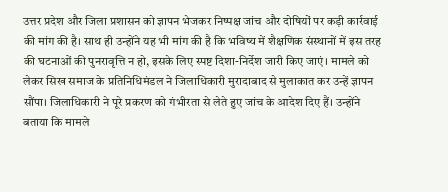उत्तर प्रदेश और जिला प्रशासन को ज्ञापन भेजकर निष्पक्ष जांच और दोषियों पर कड़ी कार्रवाई की मांग की है। साथ ही उन्होंने यह भी मांग की है कि भविष्य में शैक्षणिक संस्थानों में इस तरह की घटनाओं की पुनरावृत्ति न हो, इसके लिए स्पष्ट दिशा-निर्देश जारी किए जाएं। मामले को लेकर सिख समाज के प्रतिनिधिमंडल ने जिलाधिकारी मुरादाबाद से मुलाकात कर उन्हें ज्ञापन सौंपा। जिलाधिकारी ने पूरे प्रकरण को गंभीरता से लेते हुए जांच के आदेश दिए हैं। उन्होंने बताया कि मामले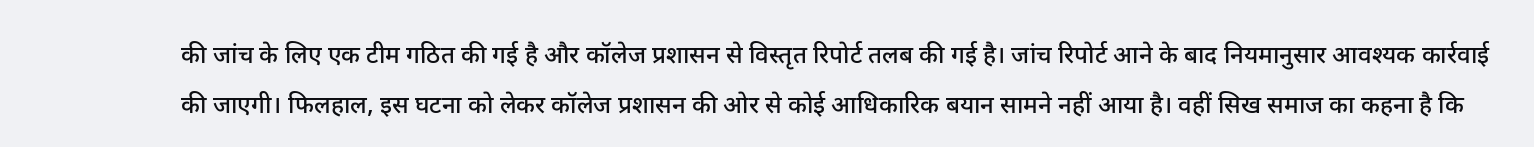की जांच के लिए एक टीम गठित की गई है और कॉलेज प्रशासन से विस्तृत रिपोर्ट तलब की गई है। जांच रिपोर्ट आने के बाद नियमानुसार आवश्यक कार्रवाई की जाएगी। फिलहाल, इस घटना को लेकर कॉलेज प्रशासन की ओर से कोई आधिकारिक बयान सामने नहीं आया है। वहीं सिख समाज का कहना है कि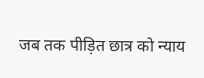जब तक पीड़ित छात्र को न्याय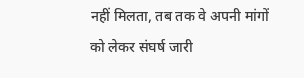नहीं मिलता, तब तक वे अपनी मांगों को लेकर संघर्ष जारी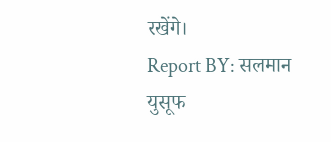रखेंगे।
Report BY: सलमान युसूफ